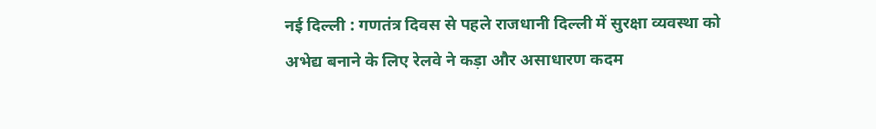नई दिल्ली : गणतंत्र दिवस से पहले राजधानी दिल्ली में सुरक्षा व्यवस्था को अभेद्य बनाने के लिए रेलवे ने कड़ा और असाधारण कदम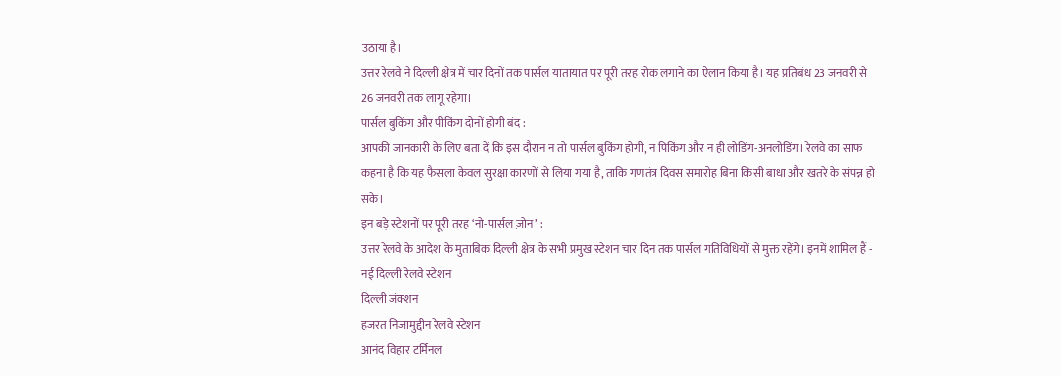उठाया है।
उत्तर रेलवे ने दिल्ली क्षेत्र में चार दिनों तक पार्सल यातायात पर पूरी तरह रोक लगाने का ऐलान किया है। यह प्रतिबंध 23 जनवरी से 26 जनवरी तक लागू रहेगा।
पार्सल बुकिंग और पीकिंग दोनों होगी बंद :
आपकी जानकारी के लिए बता दें कि इस दौरान न तो पार्सल बुकिंग होगी, न पिकिंग और न ही लोडिंग-अनलोडिंग। रेलवे का साफ कहना है कि यह फैसला केवल सुरक्षा कारणों से लिया गया है, ताकि गणतंत्र दिवस समारोह बिना किसी बाधा और खतरे के संपन्न हो सके।
इन बड़े स्टेशनों पर पूरी तरह ‘नो-पार्सल ज़ोन’ :
उत्तर रेलवे के आदेश के मुताबिक दिल्ली क्षेत्र के सभी प्रमुख स्टेशन चार दिन तक पार्सल गतिविधियों से मुक्त रहेंगे। इनमें शामिल हैं -
नई दिल्ली रेलवे स्टेशन
दिल्ली जंक्शन
हजरत निजामुद्दीन रेलवे स्टेशन
आनंद विहार टर्मिनल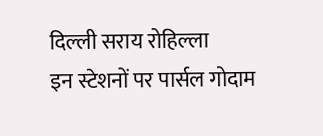दिल्ली सराय रोहिल्ला
इन स्टेशनों पर पार्सल गोदाम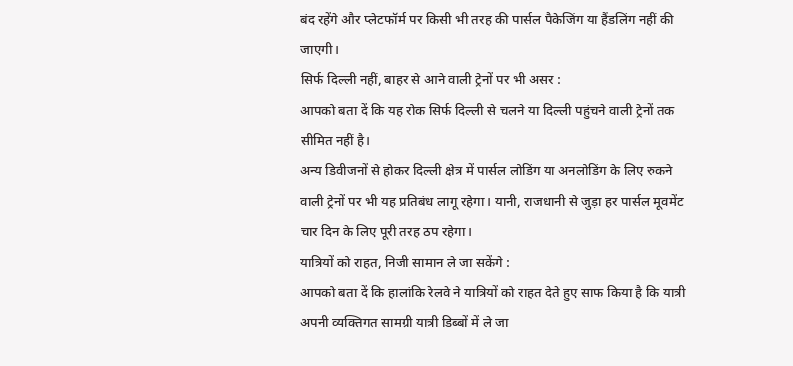बंद रहेंगे और प्लेटफॉर्म पर किसी भी तरह की पार्सल पैकेजिंग या हैंडलिंग नहीं की जाएगी।
सिर्फ दिल्ली नहीं, बाहर से आने वाली ट्रेनों पर भी असर :
आपको बता दें कि यह रोक सिर्फ दिल्ली से चलने या दिल्ली पहुंचने वाली ट्रेनों तक सीमित नहीं है।
अन्य डिवीजनों से होकर दिल्ली क्षेत्र में पार्सल लोडिंग या अनलोडिंग के लिए रुकने वाली ट्रेनों पर भी यह प्रतिबंध लागू रहेगा। यानी, राजधानी से जुड़ा हर पार्सल मूवमेंट चार दिन के लिए पूरी तरह ठप रहेगा।
यात्रियों को राहत, निजी सामान ले जा सकेंगे :
आपको बता दें कि हालांकि रेलवे ने यात्रियों को राहत देते हुए साफ किया है कि यात्री अपनी व्यक्तिगत सामग्री यात्री डिब्बों में ले जा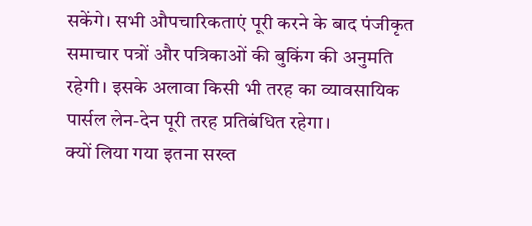सकेंगे। सभी औपचारिकताएं पूरी करने के बाद पंजीकृत समाचार पत्रों और पत्रिकाओं की बुकिंग की अनुमति रहेगी। इसके अलावा किसी भी तरह का व्यावसायिक पार्सल लेन-देन पूरी तरह प्रतिबंधित रहेगा।
क्यों लिया गया इतना सख्त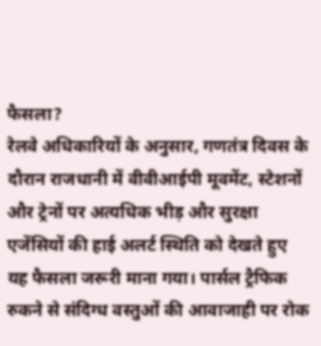फैसला?
रेलवे अधिकारियों के अनुसार, गणतंत्र दिवस के दौरान राजधानी में वीवीआईपी मूवमेंट, स्टेशनों और ट्रेनों पर अत्यधिक भीड़ और सुरक्षा एजेंसियों की हाई अलर्ट स्थिति को देखते हुए यह फैसला जरूरी माना गया। पार्सल ट्रैफिक रुकने से संदिग्ध वस्तुओं की आवाजाही पर रोक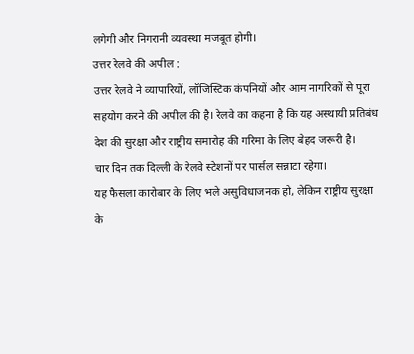लगेगी और निगरानी व्यवस्था मजबूत होगी।
उत्तर रेलवे की अपील :
उत्तर रेलवे ने व्यापारियों, लॉजिस्टिक कंपनियों और आम नागरिकों से पूरा सहयोग करने की अपील की है। रेलवे का कहना है कि यह अस्थायी प्रतिबंध देश की सुरक्षा और राष्ट्रीय समारोह की गरिमा के लिए बेहद जरूरी है।
चार दिन तक दिल्ली के रेलवे स्टेशनों पर पार्सल सन्नाटा रहेगा।
यह फैसला कारोबार के लिए भले असुविधाजनक हो, लेकिन राष्ट्रीय सुरक्षा के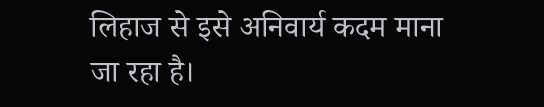लिहाज से इसे अनिवार्य कदम माना जा रहा है।